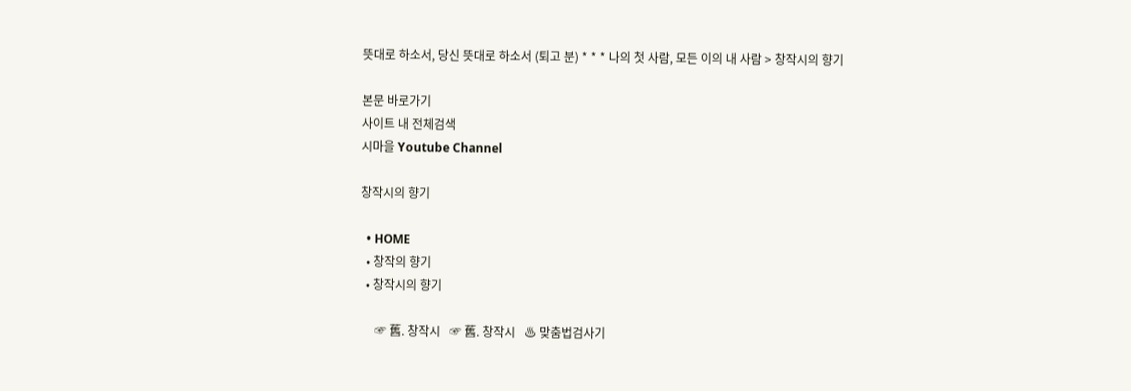뜻대로 하소서, 당신 뜻대로 하소서 (퇴고 분) * * * 나의 첫 사람, 모든 이의 내 사람 > 창작시의 향기

본문 바로가기
사이트 내 전체검색
시마을 Youtube Channel

창작시의 향기

  • HOME
  • 창작의 향기
  • 창작시의 향기

     ☞ 舊. 창작시   ☞ 舊. 창작시   ♨ 맞춤법검사기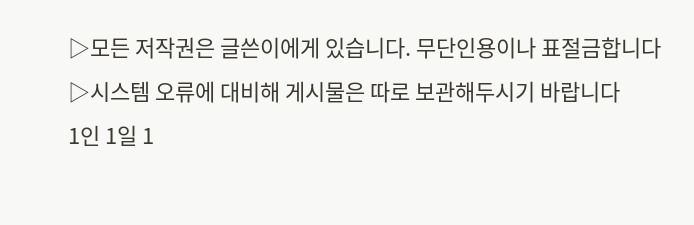▷모든 저작권은 글쓴이에게 있습니다. 무단인용이나 표절금합니다
▷시스템 오류에 대비해 게시물은 따로 보관해두시기 바랍니다
1인 1일 1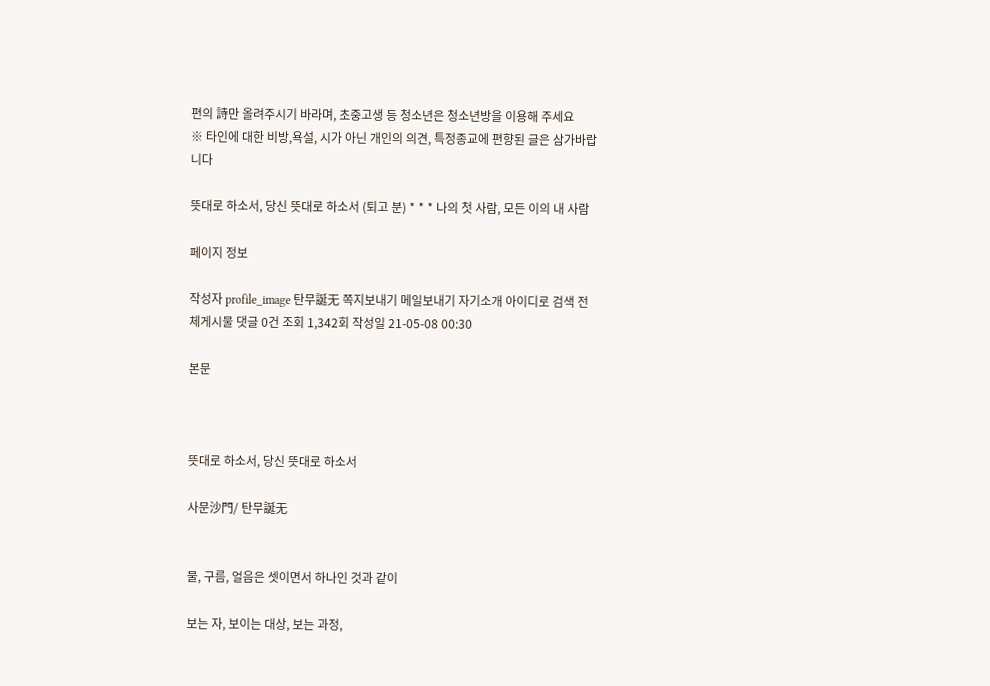편의 詩만 올려주시기 바라며, 초중고생 등 청소년은 청소년방을 이용해 주세요
※ 타인에 대한 비방,욕설, 시가 아닌 개인의 의견, 특정종교에 편향된 글은 삼가바랍니다

뜻대로 하소서, 당신 뜻대로 하소서 (퇴고 분) * * * 나의 첫 사람, 모든 이의 내 사람

페이지 정보

작성자 profile_image 탄무誕无 쪽지보내기 메일보내기 자기소개 아이디로 검색 전체게시물 댓글 0건 조회 1,342회 작성일 21-05-08 00:30

본문



뜻대로 하소서, 당신 뜻대로 하소서

사문沙門/ 탄무誕无


물, 구름, 얼음은 셋이면서 하나인 것과 같이

보는 자, 보이는 대상, 보는 과정,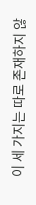이 세 가지는 따로 존재하지 않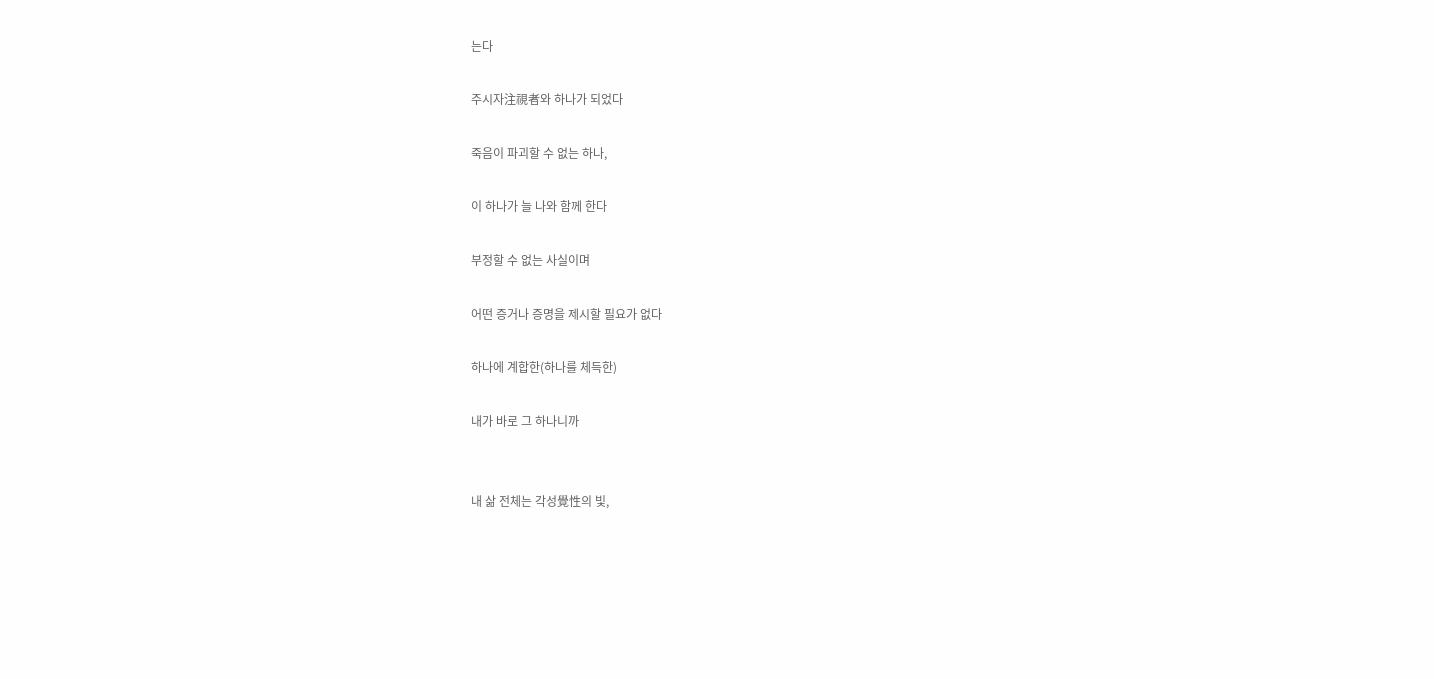는다

주시자注視者와 하나가 되었다

죽음이 파괴할 수 없는 하나,

이 하나가 늘 나와 함께 한다

부정할 수 없는 사실이며

어떤 증거나 증명을 제시할 필요가 없다

하나에 계합한(하나를 체득한)

내가 바로 그 하나니까


내 삶 전체는 각성覺性의 빛,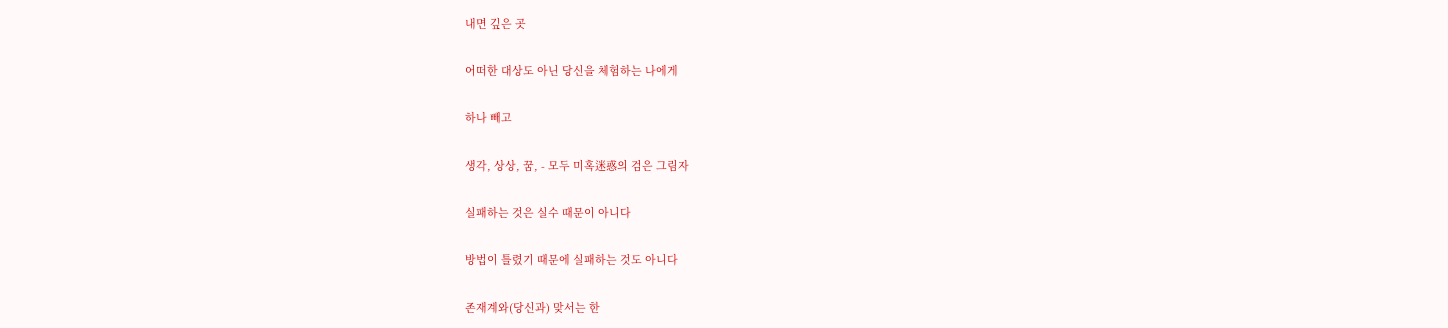내면 깊은 곳

어떠한 대상도 아닌 당신을 체험하는 나에게

하나 빼고

생각, 상상, 꿈, - 모두 미혹迷惑의 검은 그림자

실패하는 것은 실수 때문이 아니다

방법이 틀렸기 때문에 실패하는 것도 아니다

존재계와(당신과) 맞서는 한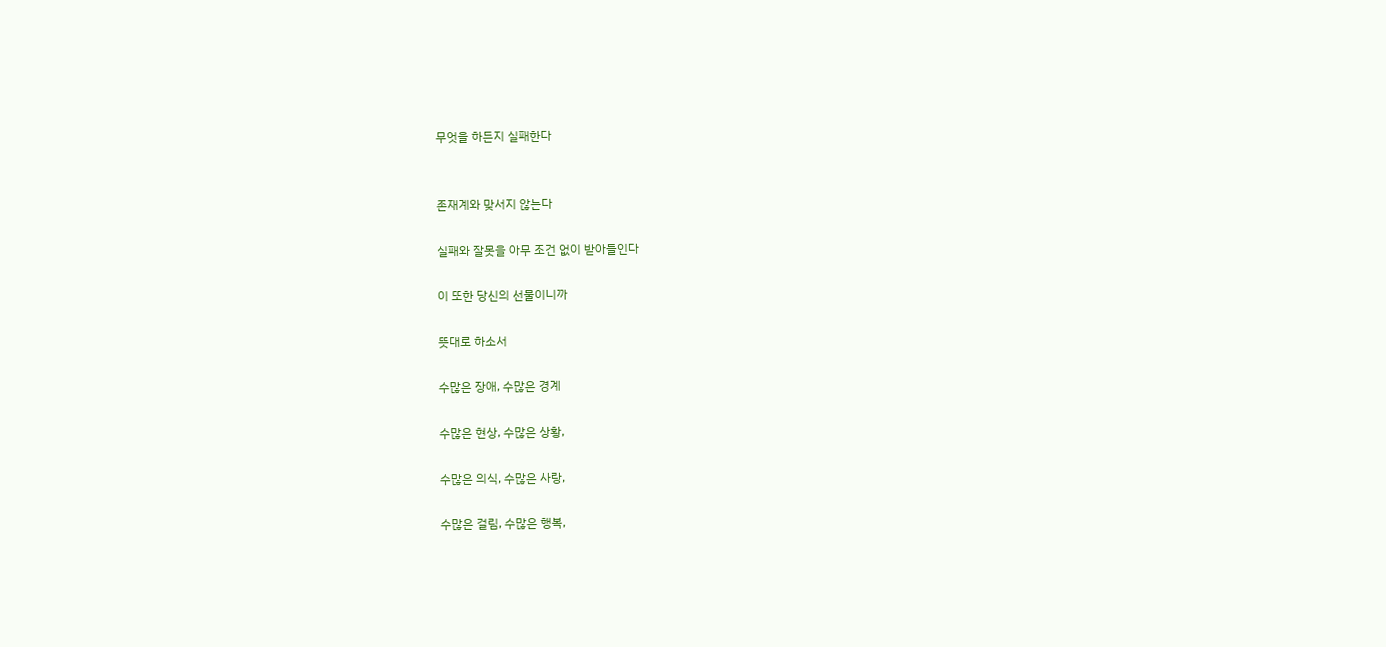무엇을 하든지 실패한다


존재계와 맞서지 않는다

실패와 잘못을 아무 조건 없이 받아들인다

이 또한 당신의 선물이니까

뜻대로 하소서

수많은 장애, 수많은 경계

수많은 현상, 수많은 상황,

수많은 의식, 수많은 사랑,

수많은 걸림, 수많은 행복,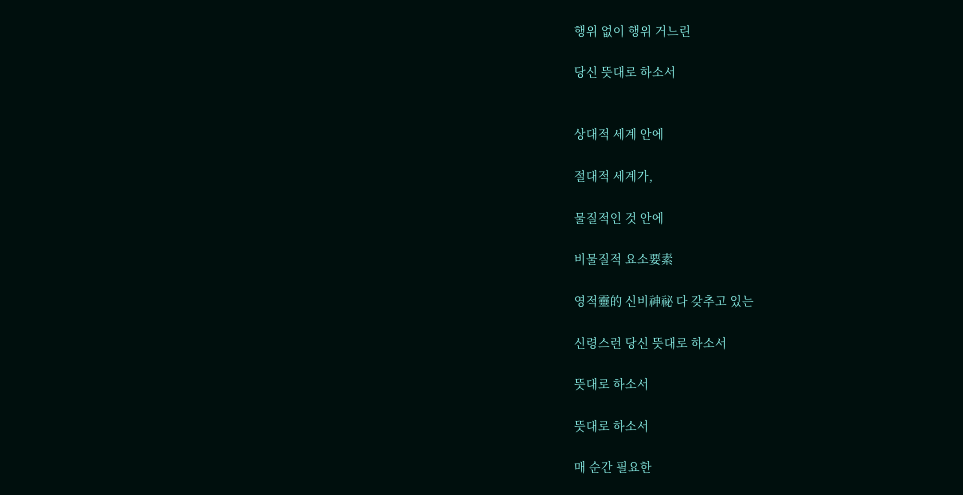행위 없이 행위 거느린

당신 뜻대로 하소서


상대적 세계 안에

절대적 세계가,

물질적인 것 안에

비물질적 요소要素

영적靈的 신비神祕 다 갖추고 있는

신령스런 당신 뜻대로 하소서

뜻대로 하소서

뜻대로 하소서

매 순간 필요한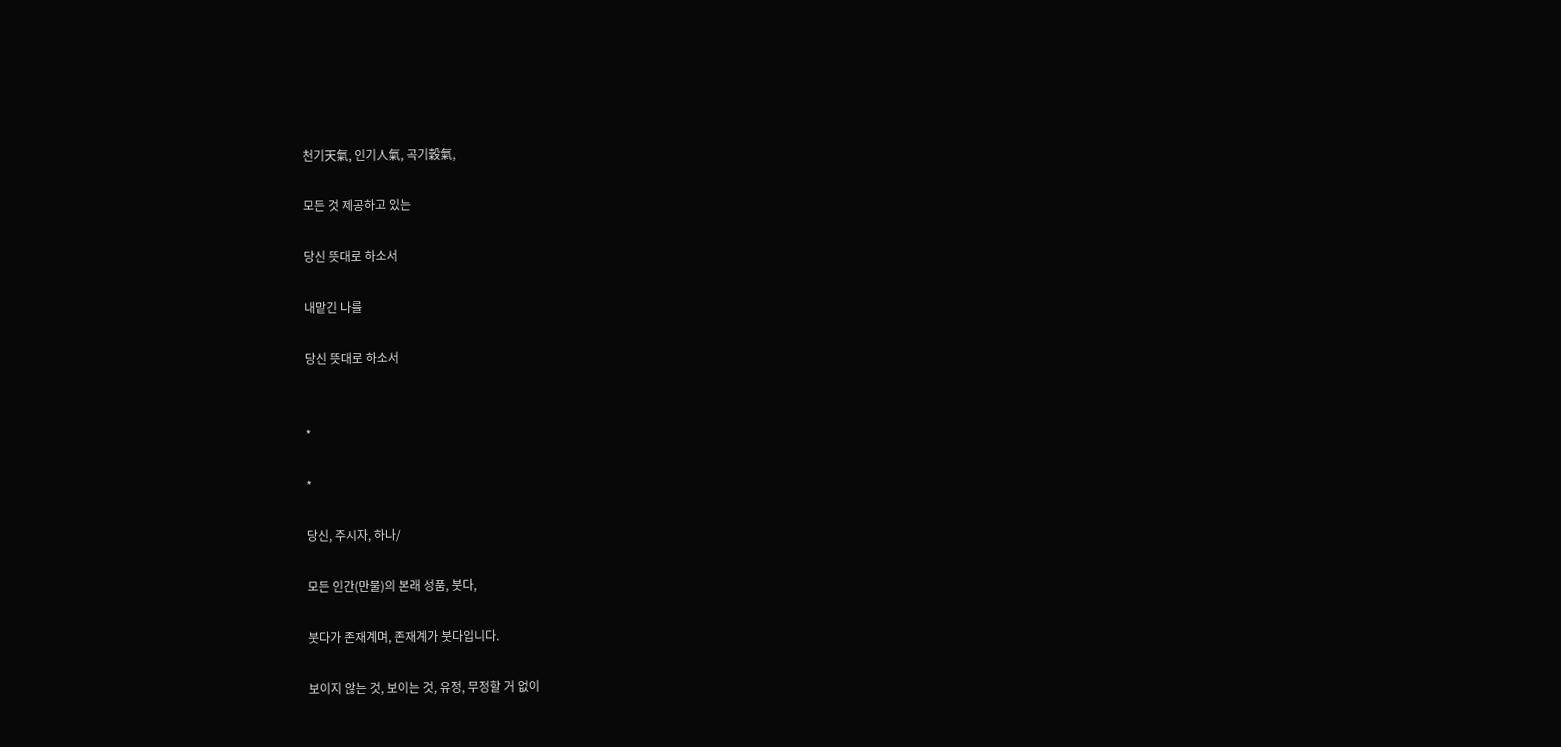천기天氣, 인기人氣, 곡기穀氣,

모든 것 제공하고 있는

당신 뜻대로 하소서

내맡긴 나를

당신 뜻대로 하소서


*

*

당신, 주시자, 하나/

모든 인간(만물)의 본래 성품, 붓다,

붓다가 존재계며, 존재계가 붓다입니다.

보이지 않는 것, 보이는 것, 유정, 무정할 거 없이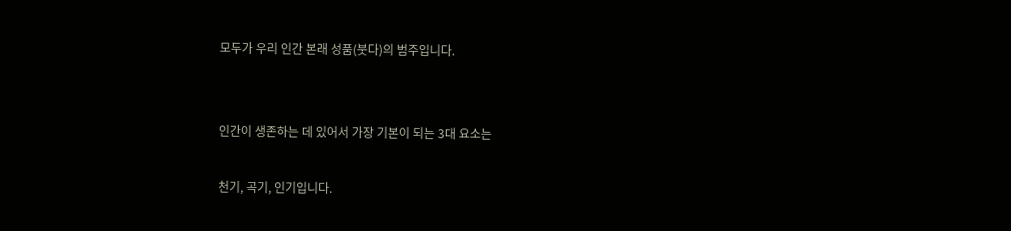모두가 우리 인간 본래 성품(붓다)의 범주입니다.


인간이 생존하는 데 있어서 가장 기본이 되는 3대 요소는

천기, 곡기, 인기입니다.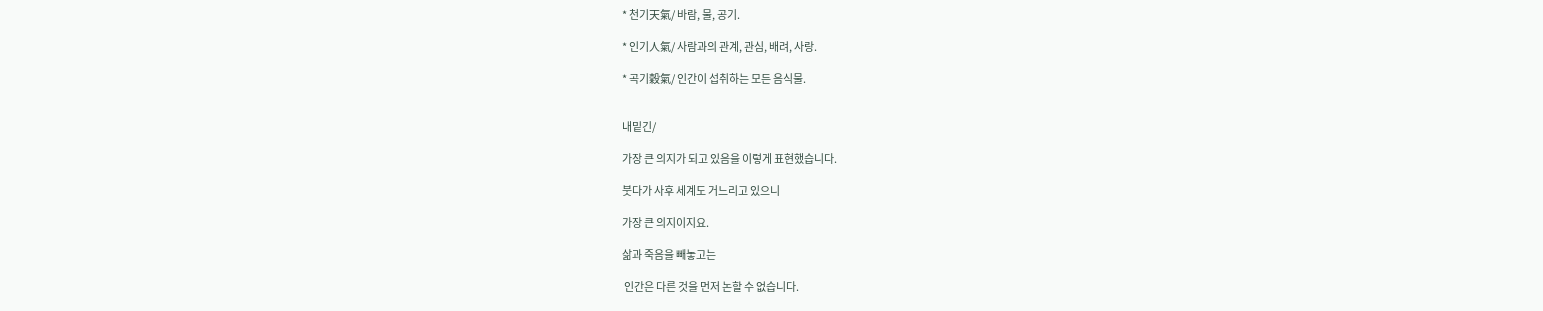* 천기天氣/ 바람, 물, 공기.

* 인기人氣/ 사람과의 관계, 관심, 배려, 사랑.

* 곡기穀氣/ 인간이 섭취하는 모든 음식물.


내밑긴/

가장 큰 의지가 되고 있음을 이렇게 표현했습니다.

붓다가 사후 세계도 거느리고 있으니

가장 큰 의지이지요.

삶과 죽음을 빼놓고는

 인간은 다른 것을 먼저 논할 수 없습니다.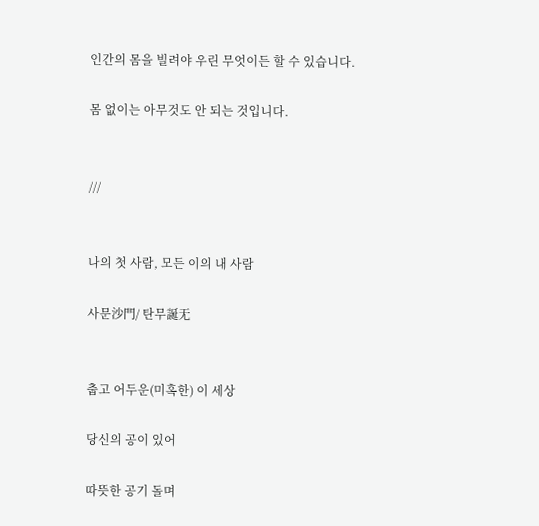인간의 몸을 빌려야 우린 무엇이든 할 수 있습니다.

몸 없이는 아무것도 안 되는 것입니다.


///


나의 첫 사람, 모든 이의 내 사람

사문沙門/ 탄무誕无


춥고 어두운(미혹한) 이 세상

당신의 공이 있어

따뜻한 공기 돌며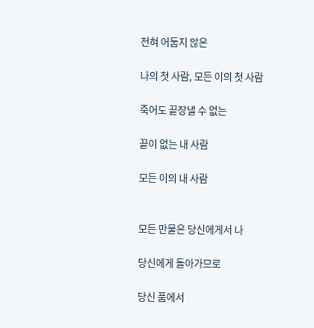전혀 어둡지 않은

나의 첫 사람, 모든 이의 첫 사람

죽어도 끝장낼 수 없는

끝이 없는 내 사람

모든 이의 내 사람


모든 만물은 당신에게서 나

당신에게 돌아가므로

당신 품에서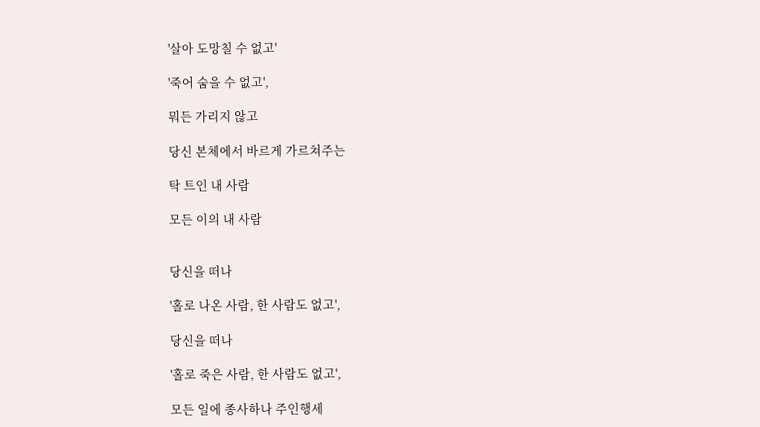'살아 도망칠 수 없고'

'죽어 숨을 수 없고',

뭐든 가리지 않고

당신 본체에서 바르게 가르쳐주는

탁 트인 내 사람

모든 이의 내 사람


당신을 떠나

'홀로 나온 사람, 한 사람도 없고',

당신을 떠나

'홀로 죽은 사람, 한 사람도 없고',

모든 일에 종사하나 주인행세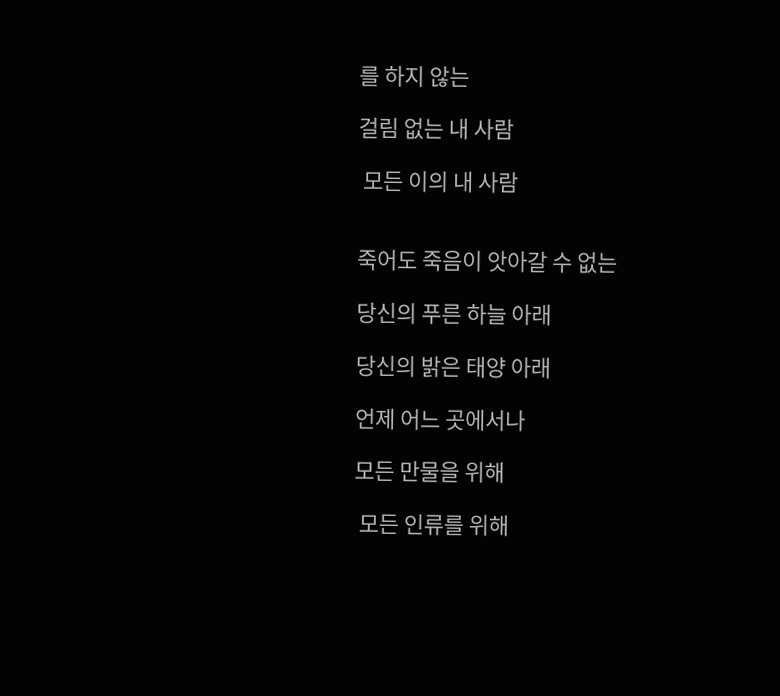를 하지 않는

걸림 없는 내 사람

 모든 이의 내 사람


죽어도 죽음이 앗아갈 수 없는

당신의 푸른 하늘 아래

당신의 밝은 태양 아래

언제 어느 곳에서나

모든 만물을 위해

 모든 인류를 위해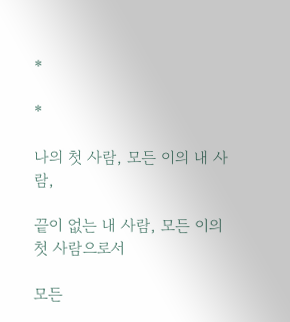*

*

나의 첫 사람, 모든 이의 내 사람,

끝이 없는 내 사람, 모든 이의 첫 사람으로서

모든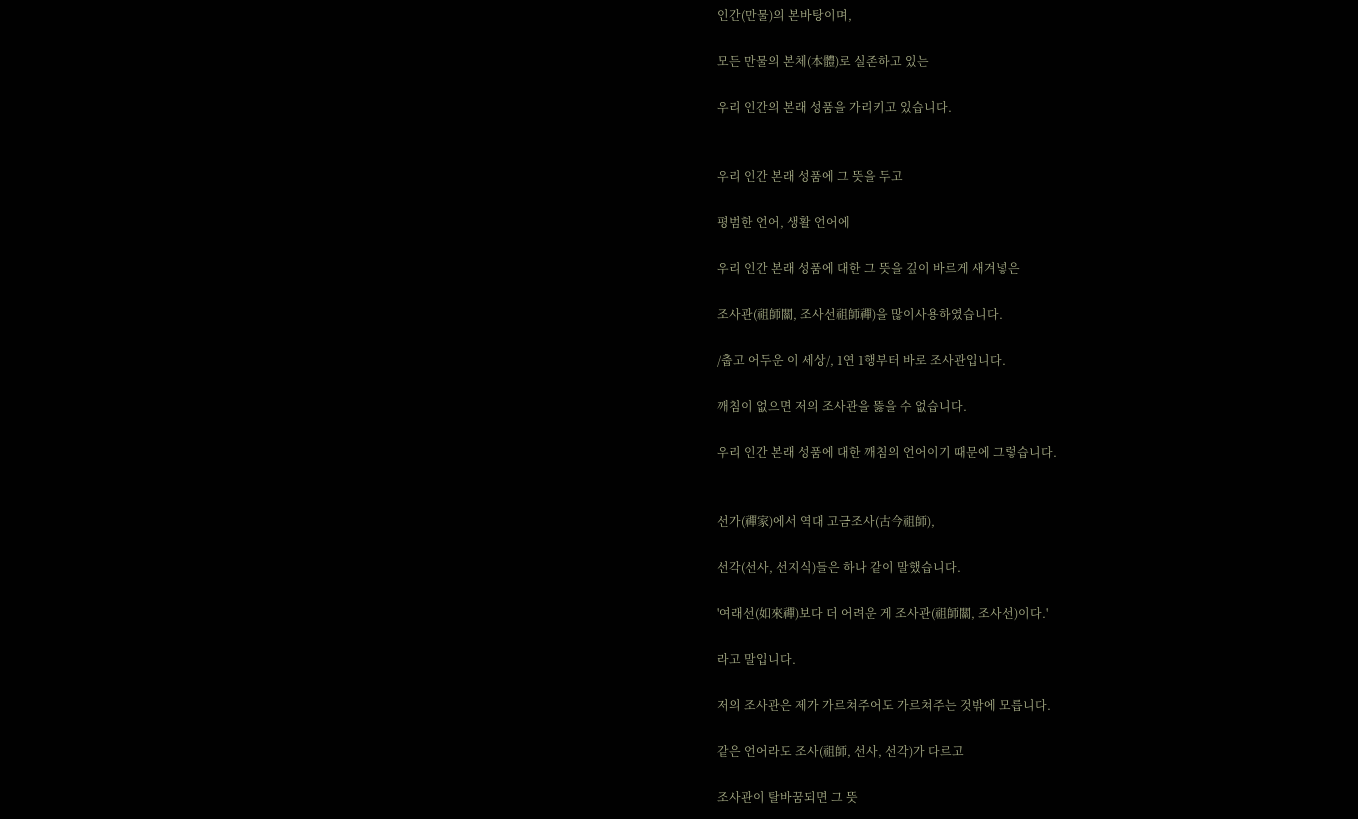인간(만물)의 본바탕이며,

모든 만물의 본체(本體)로 실존하고 있는

우리 인간의 본래 성품을 가리키고 있습니다.


우리 인간 본래 성품에 그 뜻을 두고

평범한 언어, 생활 언어에

우리 인간 본래 성품에 대한 그 뜻을 깊이 바르게 새겨넣은

조사관(祖師關, 조사선祖師禪)을 많이사용하였습니다.

/춥고 어두운 이 세상/, 1연 1행부터 바로 조사관입니다.

깨침이 없으면 저의 조사관을 뚫을 수 없습니다.

우리 인간 본래 성품에 대한 깨침의 언어이기 때문에 그렇습니다.


선가(禪家)에서 역대 고금조사(古今祖師),

선각(선사, 선지식)들은 하나 같이 말했습니다.

'여래선(如來禪)보다 더 어려운 게 조사관(祖師關, 조사선)이다.'

라고 말입니다.

저의 조사관은 제가 가르쳐주어도 가르쳐주는 것밖에 모릅니다.

같은 언어라도 조사(祖師, 선사, 선각)가 다르고

조사관이 탈바꿈되면 그 뜻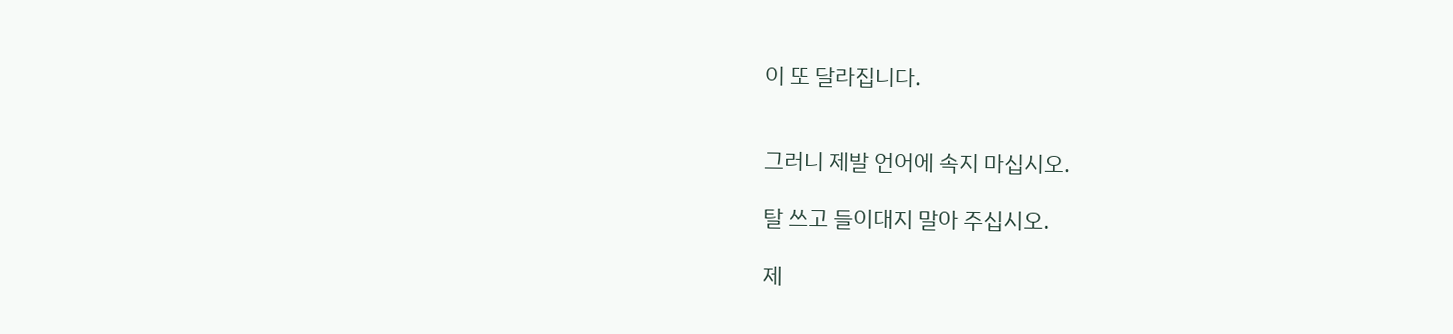이 또 달라집니다.


그러니 제발 언어에 속지 마십시오.

탈 쓰고 들이대지 말아 주십시오.

제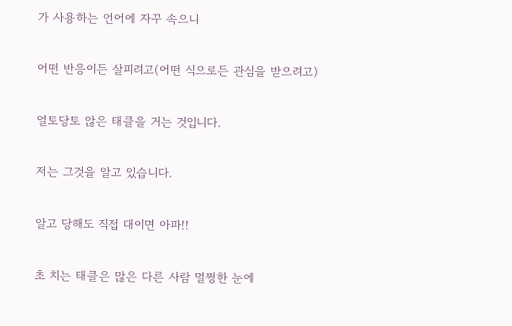가 사용하는 언어에 자꾸 속으니

어떤 반응이든 살피려고(어떤 식으로든 관심을 받으려고)

얼토당토 않은 태클을 거는 것입니다.

저는 그것을 알고 있습니다.

알고 당해도 직접 대이면 아파!!

초 치는 태클은 많은 다른 사람 멀쩡한 눈에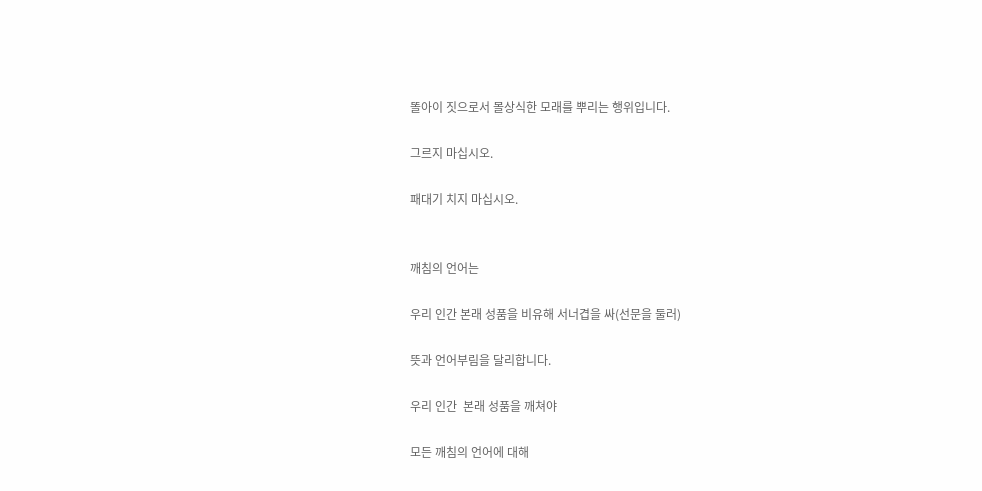똘아이 짓으로서 몰상식한 모래를 뿌리는 행위입니다.

그르지 마십시오.

패대기 치지 마십시오.


깨침의 언어는

우리 인간 본래 성품을 비유해 서너겹을 싸(선문을 둘러)

뜻과 언어부림을 달리합니다.

우리 인간  본래 성품을 깨쳐야

모든 깨침의 언어에 대해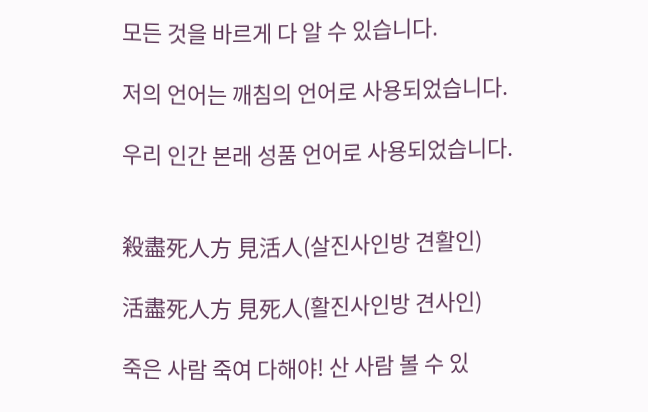모든 것을 바르게 다 알 수 있습니다.

저의 언어는 깨침의 언어로 사용되었습니다.

우리 인간 본래 성품 언어로 사용되었습니다.


殺盡死人方 見活人(살진사인방 견활인)

活盡死人方 見死人(활진사인방 견사인)

죽은 사람 죽여 다해야! 산 사람 볼 수 있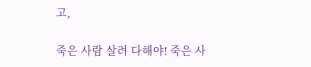고,

죽은 사람 살려 다해야! 죽은 사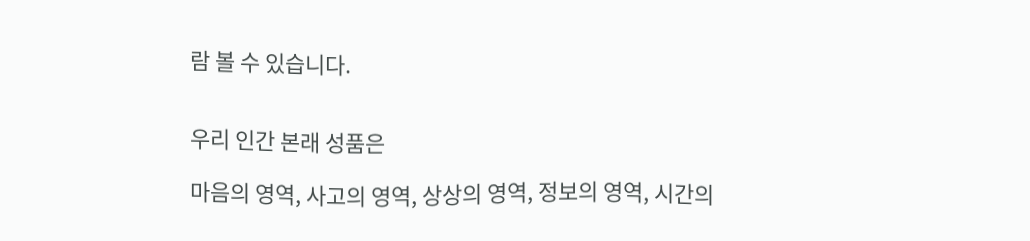람 볼 수 있습니다.


우리 인간 본래 성품은

마음의 영역, 사고의 영역, 상상의 영역, 정보의 영역, 시간의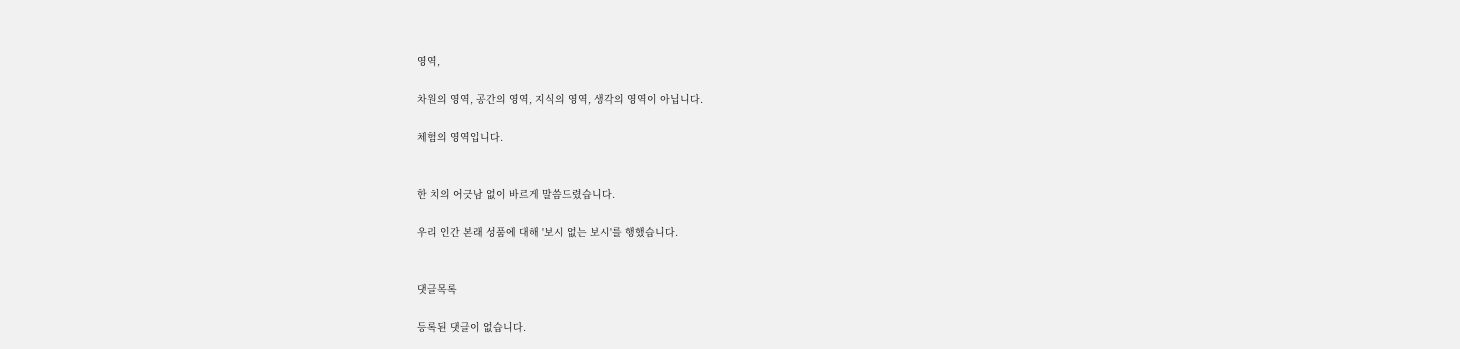영역,

차원의 영역, 공간의 영역, 지식의 영역, 생각의 영역이 아닙니다.

체험의 영역입니다.


한 치의 어긋남 없이 바르게 말씀드렸습니다.

우리 인간 본래 성품에 대해 '보시 없는 보시'를 행했습니다.


댓글목록

등록된 댓글이 없습니다.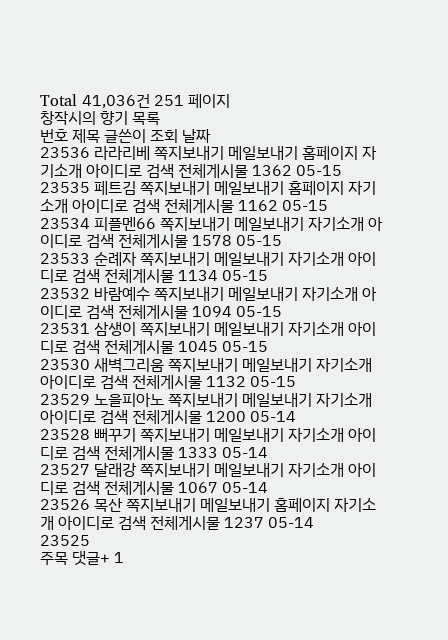Total 41,036건 251 페이지
창작시의 향기 목록
번호 제목 글쓴이 조회 날짜
23536 라라리베 쪽지보내기 메일보내기 홈페이지 자기소개 아이디로 검색 전체게시물 1362 05-15
23535 페트김 쪽지보내기 메일보내기 홈페이지 자기소개 아이디로 검색 전체게시물 1162 05-15
23534 피플멘66 쪽지보내기 메일보내기 자기소개 아이디로 검색 전체게시물 1578 05-15
23533 순례자 쪽지보내기 메일보내기 자기소개 아이디로 검색 전체게시물 1134 05-15
23532 바람예수 쪽지보내기 메일보내기 자기소개 아이디로 검색 전체게시물 1094 05-15
23531 삼생이 쪽지보내기 메일보내기 자기소개 아이디로 검색 전체게시물 1045 05-15
23530 새벽그리움 쪽지보내기 메일보내기 자기소개 아이디로 검색 전체게시물 1132 05-15
23529 노을피아노 쪽지보내기 메일보내기 자기소개 아이디로 검색 전체게시물 1200 05-14
23528 뻐꾸기 쪽지보내기 메일보내기 자기소개 아이디로 검색 전체게시물 1333 05-14
23527 달래강 쪽지보내기 메일보내기 자기소개 아이디로 검색 전체게시물 1067 05-14
23526 목산 쪽지보내기 메일보내기 홈페이지 자기소개 아이디로 검색 전체게시물 1237 05-14
23525
주목 댓글+ 1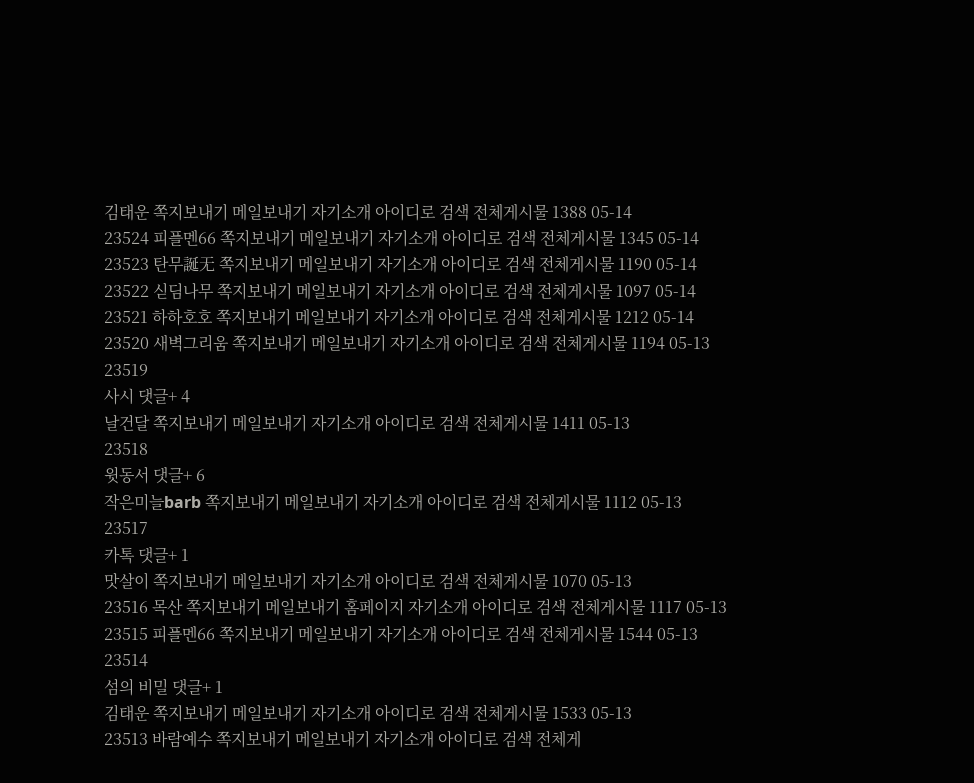김태운 쪽지보내기 메일보내기 자기소개 아이디로 검색 전체게시물 1388 05-14
23524 피플멘66 쪽지보내기 메일보내기 자기소개 아이디로 검색 전체게시물 1345 05-14
23523 탄무誕无 쪽지보내기 메일보내기 자기소개 아이디로 검색 전체게시물 1190 05-14
23522 싣딤나무 쪽지보내기 메일보내기 자기소개 아이디로 검색 전체게시물 1097 05-14
23521 하하호호 쪽지보내기 메일보내기 자기소개 아이디로 검색 전체게시물 1212 05-14
23520 새벽그리움 쪽지보내기 메일보내기 자기소개 아이디로 검색 전체게시물 1194 05-13
23519
사시 댓글+ 4
날건달 쪽지보내기 메일보내기 자기소개 아이디로 검색 전체게시물 1411 05-13
23518
윗동서 댓글+ 6
작은미늘barb 쪽지보내기 메일보내기 자기소개 아이디로 검색 전체게시물 1112 05-13
23517
카톡 댓글+ 1
맛살이 쪽지보내기 메일보내기 자기소개 아이디로 검색 전체게시물 1070 05-13
23516 목산 쪽지보내기 메일보내기 홈페이지 자기소개 아이디로 검색 전체게시물 1117 05-13
23515 피플멘66 쪽지보내기 메일보내기 자기소개 아이디로 검색 전체게시물 1544 05-13
23514
섬의 비밀 댓글+ 1
김태운 쪽지보내기 메일보내기 자기소개 아이디로 검색 전체게시물 1533 05-13
23513 바람예수 쪽지보내기 메일보내기 자기소개 아이디로 검색 전체게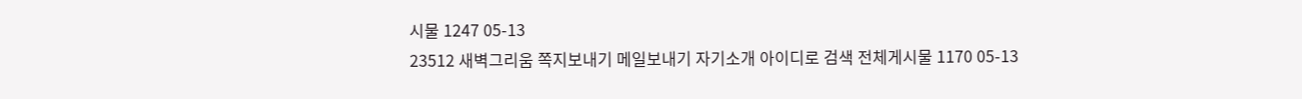시물 1247 05-13
23512 새벽그리움 쪽지보내기 메일보내기 자기소개 아이디로 검색 전체게시물 1170 05-13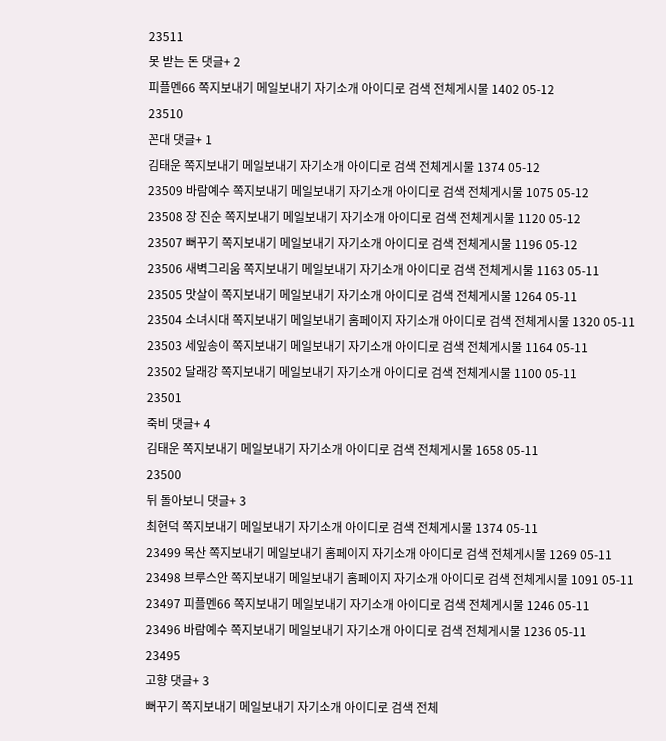23511
못 받는 돈 댓글+ 2
피플멘66 쪽지보내기 메일보내기 자기소개 아이디로 검색 전체게시물 1402 05-12
23510
꼰대 댓글+ 1
김태운 쪽지보내기 메일보내기 자기소개 아이디로 검색 전체게시물 1374 05-12
23509 바람예수 쪽지보내기 메일보내기 자기소개 아이디로 검색 전체게시물 1075 05-12
23508 장 진순 쪽지보내기 메일보내기 자기소개 아이디로 검색 전체게시물 1120 05-12
23507 뻐꾸기 쪽지보내기 메일보내기 자기소개 아이디로 검색 전체게시물 1196 05-12
23506 새벽그리움 쪽지보내기 메일보내기 자기소개 아이디로 검색 전체게시물 1163 05-11
23505 맛살이 쪽지보내기 메일보내기 자기소개 아이디로 검색 전체게시물 1264 05-11
23504 소녀시대 쪽지보내기 메일보내기 홈페이지 자기소개 아이디로 검색 전체게시물 1320 05-11
23503 세잎송이 쪽지보내기 메일보내기 자기소개 아이디로 검색 전체게시물 1164 05-11
23502 달래강 쪽지보내기 메일보내기 자기소개 아이디로 검색 전체게시물 1100 05-11
23501
죽비 댓글+ 4
김태운 쪽지보내기 메일보내기 자기소개 아이디로 검색 전체게시물 1658 05-11
23500
뒤 돌아보니 댓글+ 3
최현덕 쪽지보내기 메일보내기 자기소개 아이디로 검색 전체게시물 1374 05-11
23499 목산 쪽지보내기 메일보내기 홈페이지 자기소개 아이디로 검색 전체게시물 1269 05-11
23498 브루스안 쪽지보내기 메일보내기 홈페이지 자기소개 아이디로 검색 전체게시물 1091 05-11
23497 피플멘66 쪽지보내기 메일보내기 자기소개 아이디로 검색 전체게시물 1246 05-11
23496 바람예수 쪽지보내기 메일보내기 자기소개 아이디로 검색 전체게시물 1236 05-11
23495
고향 댓글+ 3
뻐꾸기 쪽지보내기 메일보내기 자기소개 아이디로 검색 전체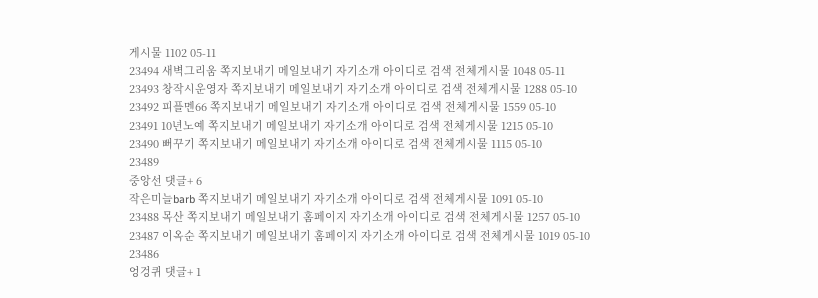게시물 1102 05-11
23494 새벽그리움 쪽지보내기 메일보내기 자기소개 아이디로 검색 전체게시물 1048 05-11
23493 창작시운영자 쪽지보내기 메일보내기 자기소개 아이디로 검색 전체게시물 1288 05-10
23492 피플멘66 쪽지보내기 메일보내기 자기소개 아이디로 검색 전체게시물 1559 05-10
23491 10년노예 쪽지보내기 메일보내기 자기소개 아이디로 검색 전체게시물 1215 05-10
23490 뻐꾸기 쪽지보내기 메일보내기 자기소개 아이디로 검색 전체게시물 1115 05-10
23489
중앙선 댓글+ 6
작은미늘barb 쪽지보내기 메일보내기 자기소개 아이디로 검색 전체게시물 1091 05-10
23488 목산 쪽지보내기 메일보내기 홈페이지 자기소개 아이디로 검색 전체게시물 1257 05-10
23487 이옥순 쪽지보내기 메일보내기 홈페이지 자기소개 아이디로 검색 전체게시물 1019 05-10
23486
엉겅퀴 댓글+ 1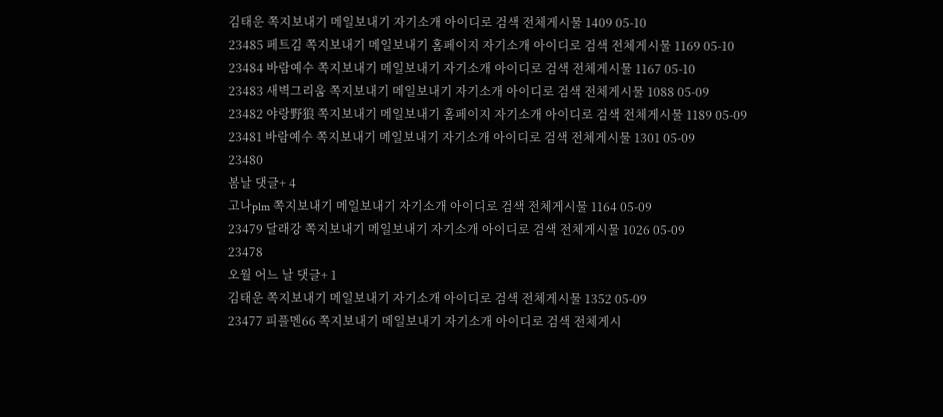김태운 쪽지보내기 메일보내기 자기소개 아이디로 검색 전체게시물 1409 05-10
23485 페트김 쪽지보내기 메일보내기 홈페이지 자기소개 아이디로 검색 전체게시물 1169 05-10
23484 바람예수 쪽지보내기 메일보내기 자기소개 아이디로 검색 전체게시물 1167 05-10
23483 새벽그리움 쪽지보내기 메일보내기 자기소개 아이디로 검색 전체게시물 1088 05-09
23482 야랑野狼 쪽지보내기 메일보내기 홈페이지 자기소개 아이디로 검색 전체게시물 1189 05-09
23481 바람예수 쪽지보내기 메일보내기 자기소개 아이디로 검색 전체게시물 1301 05-09
23480
봄날 댓글+ 4
고나plm 쪽지보내기 메일보내기 자기소개 아이디로 검색 전체게시물 1164 05-09
23479 달래강 쪽지보내기 메일보내기 자기소개 아이디로 검색 전체게시물 1026 05-09
23478
오월 어느 날 댓글+ 1
김태운 쪽지보내기 메일보내기 자기소개 아이디로 검색 전체게시물 1352 05-09
23477 피플멘66 쪽지보내기 메일보내기 자기소개 아이디로 검색 전체게시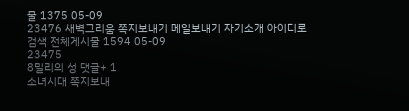물 1375 05-09
23476 새벽그리움 쪽지보내기 메일보내기 자기소개 아이디로 검색 전체게시물 1594 05-09
23475
8밀리의 성 댓글+ 1
소녀시대 쪽지보내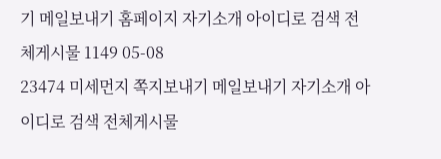기 메일보내기 홈페이지 자기소개 아이디로 검색 전체게시물 1149 05-08
23474 미세먼지 쪽지보내기 메일보내기 자기소개 아이디로 검색 전체게시물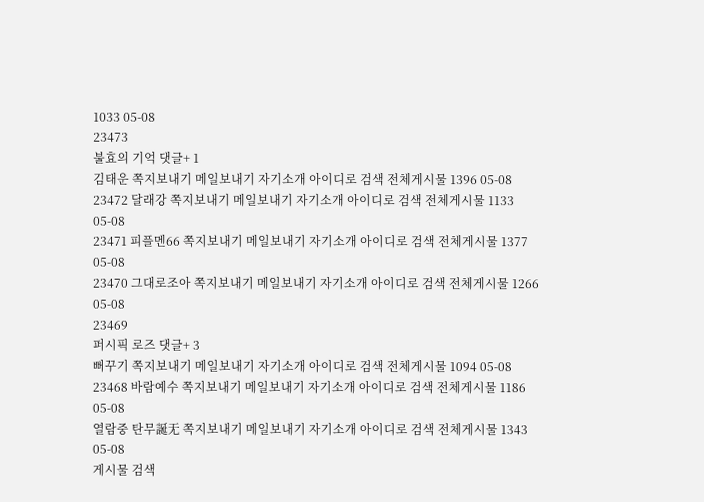1033 05-08
23473
불효의 기억 댓글+ 1
김태운 쪽지보내기 메일보내기 자기소개 아이디로 검색 전체게시물 1396 05-08
23472 달래강 쪽지보내기 메일보내기 자기소개 아이디로 검색 전체게시물 1133 05-08
23471 피플멘66 쪽지보내기 메일보내기 자기소개 아이디로 검색 전체게시물 1377 05-08
23470 그대로조아 쪽지보내기 메일보내기 자기소개 아이디로 검색 전체게시물 1266 05-08
23469
퍼시픽 로즈 댓글+ 3
뻐꾸기 쪽지보내기 메일보내기 자기소개 아이디로 검색 전체게시물 1094 05-08
23468 바람예수 쪽지보내기 메일보내기 자기소개 아이디로 검색 전체게시물 1186 05-08
열람중 탄무誕无 쪽지보내기 메일보내기 자기소개 아이디로 검색 전체게시물 1343 05-08
게시물 검색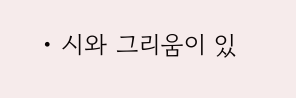• 시와 그리움이 있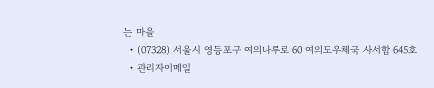는 마을
  • (07328) 서울시 영등포구 여의나루로 60 여의도우체국 사서함 645호
  • 관리자이메일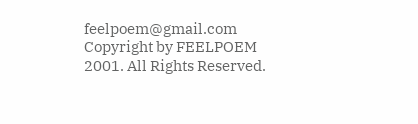feelpoem@gmail.com
Copyright by FEELPOEM 2001. All Rights Reserved.